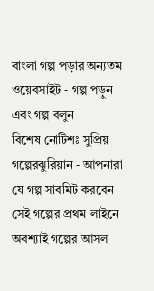বাংলা গল্প পড়ার অন্যতম ওয়েবসাইট - গল্প পড়ুন এবং গল্প বলুন
বিশেষ নোটিশঃ সুপ্রিয় গল্পেরঝুরিয়ান - আপনারা যে গল্প সাবমিট করবেন সেই গল্পের প্রথম লাইনে অবশ্যাই গল্পের আসল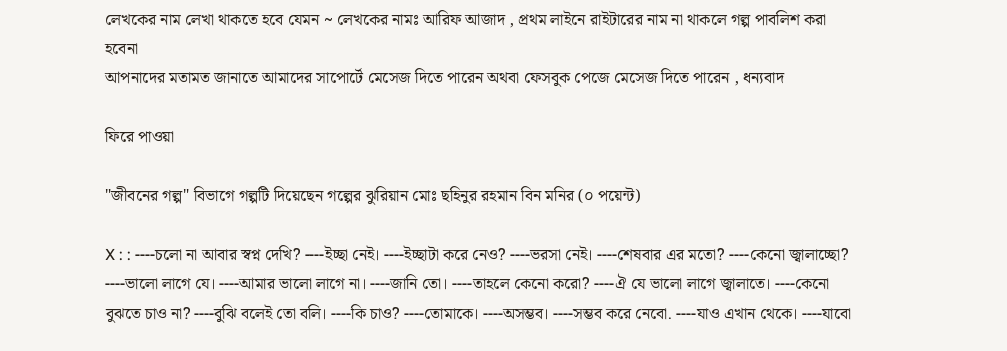লেখকের নাম লেখা থাকতে হবে যেমন ~ লেখকের নামঃ আরিফ আজাদ , প্রথম লাইনে রাইটারের নাম না থাকলে গল্প পাবলিশ করা হবেনা
আপনাদের মতামত জানাতে আমাদের সাপোর্টে মেসেজ দিতে পারেন অথবা ফেসবুক পেজে মেসেজ দিতে পারেন , ধন্যবাদ

ফিরে পাওয়া

"জীবনের গল্প" বিভাগে গল্পটি দিয়েছেন গল্পের ঝুরিয়ান মোঃ ছহিনুর রহমান বিন মনির (০ পয়েন্ট)

X : : ----চলো না আবার স্বপ্ন দেখি? ----ইচ্ছা নেই। ----ইচ্ছাটা করে নেও? ----ভরসা নেই। ----শেষবার এর মতো? ----কেনো জ্বালাচ্ছো? ----ভালো লাগে যে। ----আমার ভালো লাগে না। ----জানি তো। ----তাহলে কেনো করো? ----ঐ যে ভালো লাগে জ্বালাতে। ----কেনো বুঝতে চাও না? ----বুঝি বলেই তো বলি। ----কি চাও? ----তোমাকে। ----অসম্ভব। ----সম্ভব করে নেবো. ----যাও এখান থেকে। ----যাবো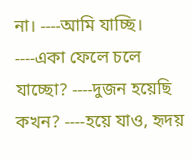না। ----আমি যাচ্ছি। ----একা ফেলে চলে যাচ্ছো? ----দুজন হয়েছি কখন? ----হয়ে যাও, হৃদয়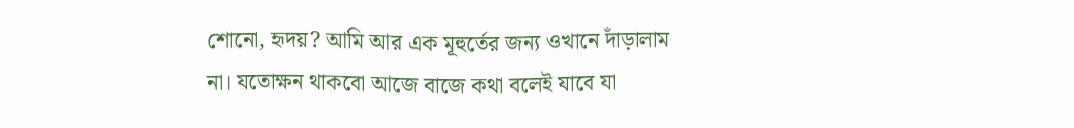শোনো, হৃদয়? আমি আর এক মূহুর্তের জন্য ওখানে দাঁড়ালাম না। যতোক্ষন থাকবো আজে বাজে কথা বলেই যাবে যা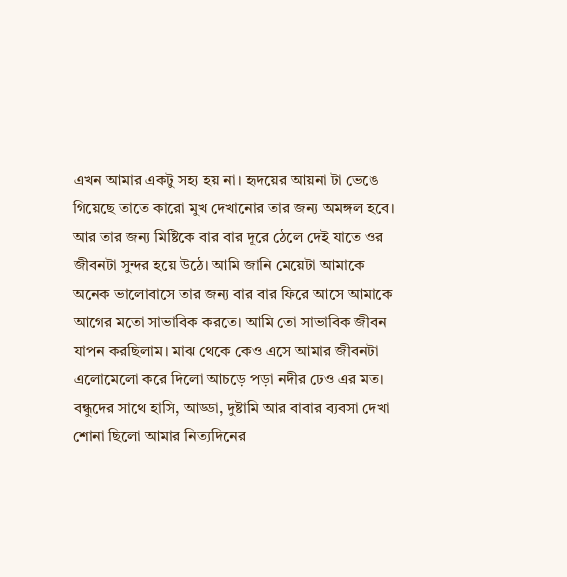এখন আমার একটু সহ্য হয় না। হৃদয়ের আয়না টা ভেঙে গিয়েছে তাতে কারো মুখ দেখানোর তার জন্য অমঙ্গল হবে। আর তার জন্য মিষ্টিকে বার বার দূরে ঠেলে দেই যাতে ওর জীবনটা সুন্দর হয়ে উঠে। আমি জানি মেয়েটা আমাকে অনেক ভালোবাসে তার জন্য বার বার ফিরে আসে আমাকে আগের মতো সাভাবিক করতে। আমি তো সাভাবিক জীবন যাপন করছিলাম। মাঝ থেকে কেও এসে আমার জীবনটা এলোমেলো করে দিলো আচড়ে পড়া নদীর ঢেও এর মত। বন্ধুদের সাথে হাসি, আড্ডা, দুষ্টামি আর বাবার ব্যবসা দেখা শোনা ছিলো আমার নিত্যদিনের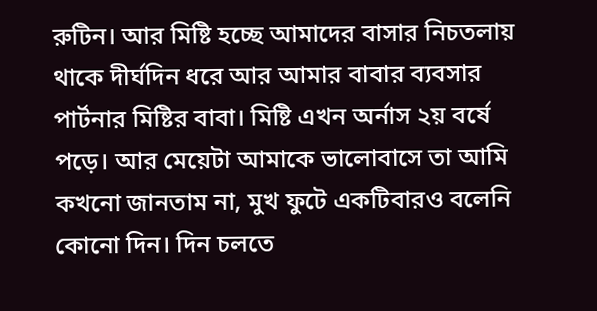রুটিন। আর মিষ্টি হচ্ছে আমাদের বাসার নিচতলায় থাকে দীর্ঘদিন ধরে আর আমার বাবার ব্যবসার পার্টনার মিষ্টির বাবা। মিষ্টি এখন অর্নাস ২য় বর্ষে পড়ে। আর মেয়েটা আমাকে ভালোবাসে তা আমি কখনো জানতাম না, মুখ ফুটে একটিবারও বলেনি কোনো দিন। দিন চলতে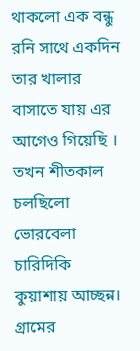থাকলো এক বন্ধু রনি সাথে একদিন তার খালার বাসাতে যায় এর আগেও গিয়েছি । তখন শীতকাল চলছিলো ভোরবেলা চারিদিকি কুয়াশায় আচ্ছন্ন। গ্রামের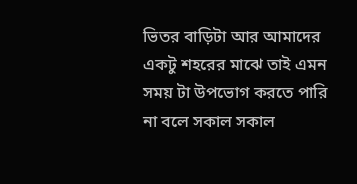ভিতর বাড়িটা আর আমাদের একটু শহরের মাঝে তাই এমন সময় টা উপভোগ করতে পারি না বলে সকাল সকাল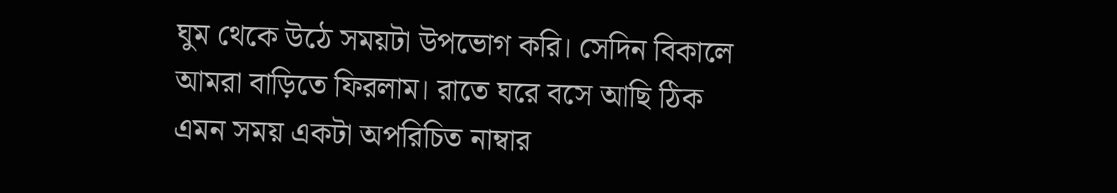ঘুম থেকে উঠে সময়টা উপভোগ করি। সেদিন বিকালে আমরা বাড়িতে ফিরলাম। রাতে ঘরে বসে আছি ঠিক এমন সময় একটা অপরিচিত নাম্বার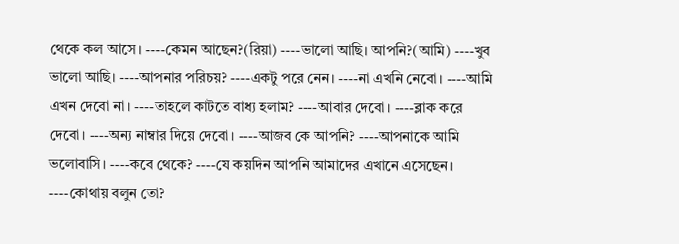থেকে কল আসে। ----কেমন আছেন?(রিয়া) ----ভালো আছি। আপনি?(আমি) ----খুব ভালো আছি। ----আপনার পরিচয়? ----একটু পরে নেন। ----না এখনি নেবো। ----আমি এখন দেবো না। ----তাহলে কাটতে বাধ্য হলাম? ----আবার দেবো। ----ব্লাক করে দেবো। ----অন্য নাম্বার দিয়ে দেবো। ----আজব কে আপনি? ----আপনাকে আমি ভলোবাসি। ----কবে থেকে? ----যে কয়দিন আপনি আমাদের এখানে এসেছেন। ----কোথায় বলুন তো?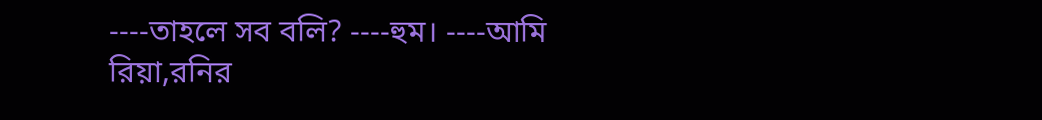----তাহলে সব বলি? ----হুম। ----আমি রিয়া,রনির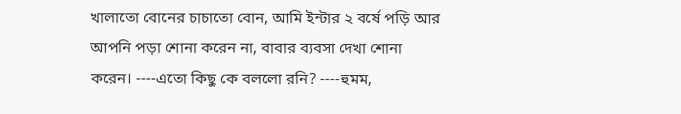খালাতো বোনের চাচাতো বোন, আমি ইন্টার ২ বর্ষে পড়ি আর আপনি পড়া শোনা করেন না, বাবার ব্যবসা দেখা শোনা করেন। ----এতো কিছু কে বললো রনি? ----হুমম,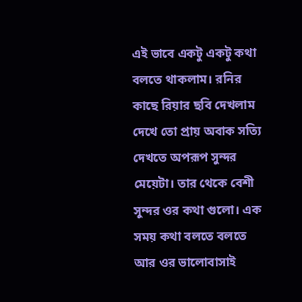এই ভাবে একটু একটু কথা বলতে থাকলাম। রনির কাছে রিয়ার ছবি দেখলাম দেখে তো প্রায় অবাক সত্যি দেখতে অপরূপ সুন্দর মেয়েটা। তার থেকে বেশী সুন্দর ওর কথা গুলো। এক সময় কথা বলতে বলতে আর ওর ভালোবাসাই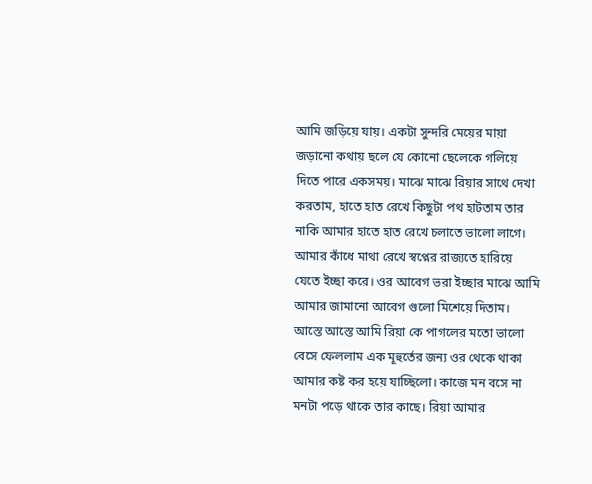আমি জড়িয়ে যায়। একটা সুন্দরি মেয়ের মায়া জড়ানো কথায় ছলে যে কোনো ছেলেকে গলিয়ে দিতে পারে একসময়। মাঝে মাঝে রিয়ার সাথে দেখা করতাম, হাতে হাত রেখে কিছুটা পথ হাটতাম তার নাকি আমার হাতে হাত রেখে চলাতে ভালো লাগে। আমার কাঁধে মাথা রেখে স্বপ্নের রাজ্যতে হারিয়ে যেতে ইচ্ছা করে। ওর আবেগ ভরা ইচ্ছার মাঝে আমি আমার জামানো আবেগ গুলো মিশেয়ে দিতাম। আস্তে আস্তে আমি রিয়া কে পাগলের মতো ভালো বেসে ফেললাম এক মূহুর্তের জন্য ওর থেকে থাকা আমার কষ্ট কর হয়ে যাচ্ছিলো। কাজে মন বসে না মনটা পড়ে থাকে তার কাছে। রিয়া আমার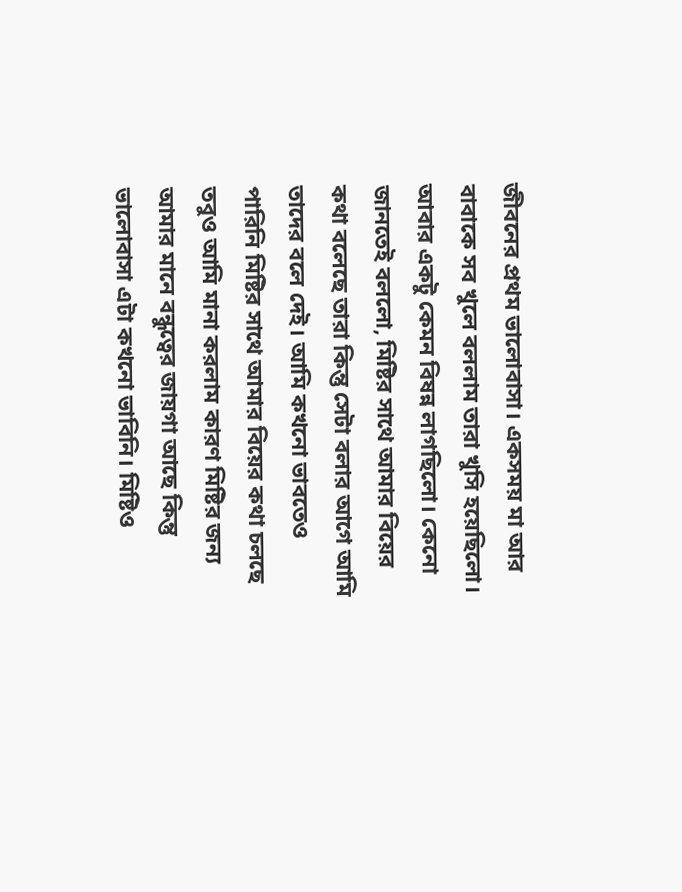জীবনের প্রথম ভালোবাসা। একসময় মা আর বাবাকে সব খুলে বললাম তারা খুসি হয়েছিলো। আবার একটু কেমন বিষন্ন লাগছিলো। কেনো জানতেই বললো, মিষ্টির সাথে আমার বিয়ের কথা বলেছে তারা কিন্তু সেটা বলার আগে আমি তাদের বলে দেই। আমি কখনো ভাবতেও পারিনি মিষ্টির সাথে আমার বিয়ের কথা চলছে তবুও আমি মানা করলাম কারণ মিষ্টির জন্য আমার মানে বন্ধুত্বের জায়গা আছে কিন্তু ভালোবাসা এটা কখনো ভাবিনি। মিষ্টিও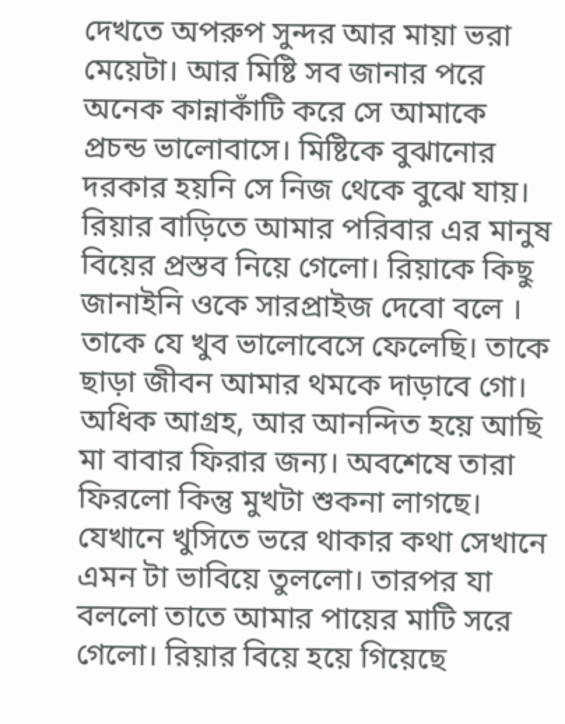দেখতে অপরুপ সুন্দর আর মায়া ভরা মেয়েটা। আর মিষ্টি সব জানার পরে অনেক কান্নাকাঁটি করে সে আমাকে প্রচন্ড ভালোবাসে। মিষ্টিকে বুঝানোর দরকার হয়নি সে নিজ থেকে বুঝে যায়। রিয়ার বাড়িতে আমার পরিবার এর মানুষ বিয়ের প্রস্তব নিয়ে গেলো। রিয়াকে কিছু জানাইনি ওকে সারপ্রাইজ দেবো বলে । তাকে যে খুব ভালোবেসে ফেলেছি। তাকে ছাড়া জীবন আমার থমকে দাড়াবে গো। অধিক আগ্রহ, আর আনন্দিত হয়ে আছি মা বাবার ফিরার জন্য। অবশেষে তারা ফিরলো কিন্তু মুখটা শুকনা লাগছে। যেখানে খুসিতে ভরে থাকার কথা সেখানে এমন টা ভাবিয়ে তুললো। তারপর যা বললো তাতে আমার পায়ের মাটি সরে গেলো। রিয়ার বিয়ে হয়ে গিয়েছে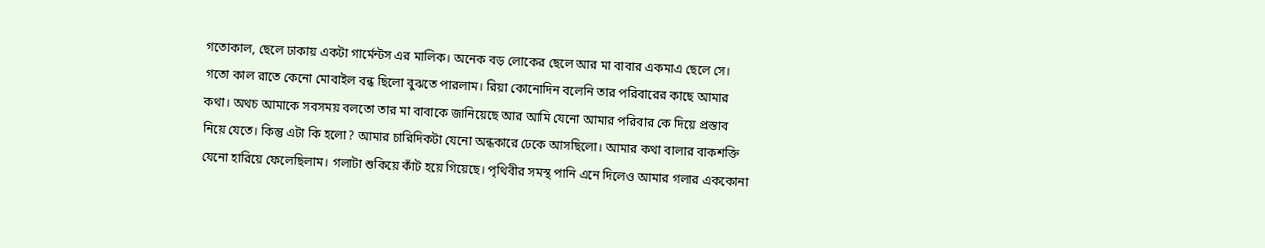গতোকাল, ছেলে ঢাকায় একটা গার্মেন্টস এর মালিক। অনেক বড় লোকের ছেলে আর মা বাবার একমাএ ছেলে সে। গতো কাল রাতে কেনো মোবাইল বন্ধ ছিলো বুঝতে পারলাম। রিয়া কোনোদিন বলেনি তার পরিবারের কাছে আমার কথা। অথচ আমাকে সবসময় বলতো তার মা বাবাকে জানিয়েছে আর আমি যেনো আমার পরিবার কে দিয়ে প্রস্তাব নিয়ে যেতে। কিন্তু এটা কি হলো? আমার চারিদিকটা যেনো অন্ধকারে ঢেকে আসছিলো। আমার কথা বালার বাকশক্তি যেনো হারিয়ে ফেলেছিলাম। গলাটা শুকিয়ে কাঁট হয়ে গিয়েছে। পৃথিবীর সমস্থ পানি এনে দিলেও আমার গলার এককোনা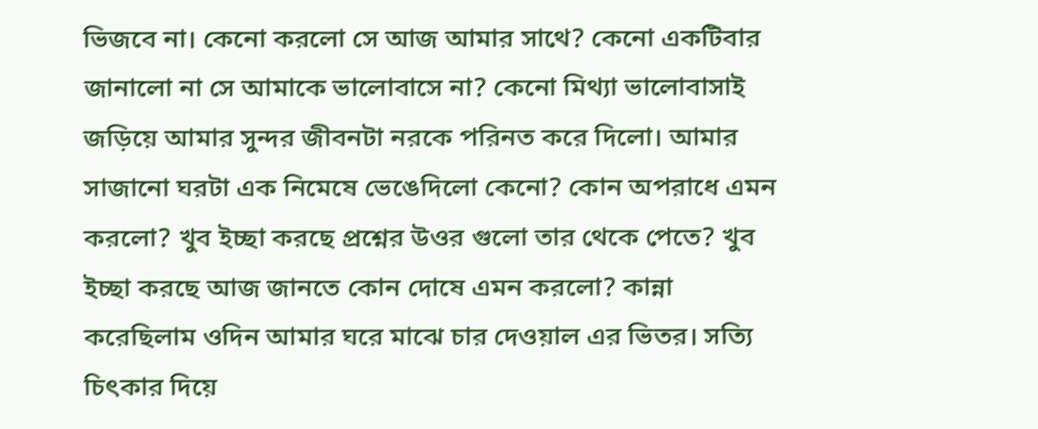ভিজবে না। কেনো করলো সে আজ আমার সাথে? কেনো একটিবার জানালো না সে আমাকে ভালোবাসে না? কেনো মিথ্যা ভালোবাসাই জড়িয়ে আমার সুন্দর জীবনটা নরকে পরিনত করে দিলো। আমার সাজানো ঘরটা এক নিমেষে ভেঙেদিলো কেনো? কোন অপরাধে এমন করলো? খুব ইচ্ছা করছে প্রশ্নের উওর গুলো তার থেকে পেতে? খুব ইচ্ছা করছে আজ জানতে কোন দোষে এমন করলো? কান্না করেছিলাম ওদিন আমার ঘরে মাঝে চার দেওয়াল এর ভিতর। সত্যি চিৎকার দিয়ে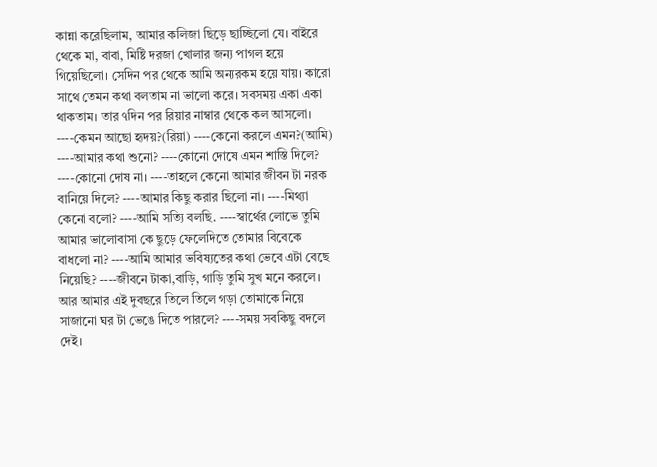কান্না করেছিলাম, আমার কলিজা ছিড়ে ছাচ্ছিলো যে। বাইরে থেকে মা, বাবা, মিষ্টি দরজা খোলার জন্য পাগল হয়ে গিয়েছিলো। সেদিন পর থেকে আমি অন্যরকম হয়ে যায়। কারো সাথে তেমন কথা বলতাম না ভালো করে। সবসময় একা একা থাকতাম। তার ৭দিন পর রিয়ার নাম্বার থেকে কল আসলো। ----কেমন আছো হৃদয়?(রিয়া) ----কেনো করলে এমন?(আমি) ----আমার কথা শুনো? ----কোনো দোষে এমন শাস্তি দিলে? ----কোনো দোষ না। ----তাহলে কেনো আমার জীবন টা নরক বানিয়ে দিলে? ----আমার কিছু করার ছিলো না। ----মিথ্যা কেনো বলো? ----আমি সত্যি বলছি. ----স্বার্থের লোভে তুমি আমার ভালোবাসা কে ছুড়ে ফেলেদিতে তোমার বিবেকে বাধলো না? ----আমি আমার ভবিষ্যতের কথা ভেবে এটা বেছে নিয়েছি? ----জীবনে টাকা,বাড়ি, গাড়ি তুমি সুখ মনে করলে। আর আমার এই দুবছরে তিলে তিলে গড়া তোমাকে নিয়ে সাজানো ঘর টা ভেঙে দিতে পারলে? ----সময় সবকিছু বদলে দেই।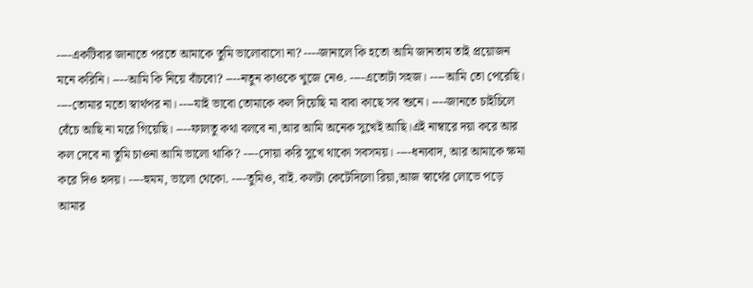----একটিবার জানাতে পরতে আমাকে তুমি ভালোবাসো না? ----জানালে কি হতো আমি জানতাম তাই প্রয়োজন মনে করিনি। ----আমি কি নিয়ে বাঁচবো? ----নতুন কাওকে খুজে নেও. ----এতোটা সহজ। ----আমি তো পেরেছি। ----তোমার মতো স্বার্থপর না। ----যাই ভাবো তোমাকে কল দিয়েছি মা বাবা কাছে সব শুনে। ----জানতে চাইচিলে বেঁচে আছি না মরে গিয়েছি। ----ফালতু কথা বলবে না,আর আমি অনেক সুখেই আছি।এই নাম্বারে দয়া করে আর কল দেবে না তুমি চাওনা আমি ভালো থাকি? ----দোয়া করি সুখে থাকো সবসময়। ----ধন্যবাদ, আর আমাকে ক্ষমা করে দিও হৃদয়। ----হুমম, ভালো থেকো. ----তুমিও, বাই. কলটা কেটেদিলো রিয়া,আজ স্বার্থের লোভে পড়ে আমার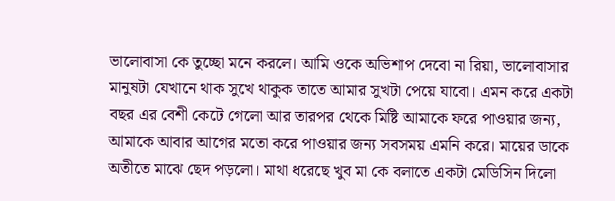ভালোবাসা কে তুচ্ছো মনে করলে। আমি ওকে অভিশাপ দেবো না রিয়া, ভালোবাসার মানুষটা যেখানে থাক সুখে থাকুক তাতে আমার সুখটা পেয়ে যাবো। এমন করে একটা বছর এর বেশী কেটে গেলো আর তারপর থেকে মিষ্টি আমাকে ফরে পাওয়ার জন্য, আমাকে আবার আগের মতো করে পাওয়ার জন্য সবসময় এমনি করে। মায়ের ডাকে অতীতে মাঝে ছেদ পড়লো। মাথা ধরেছে খুব মা কে বলাতে একটা মেডিসিন দিলো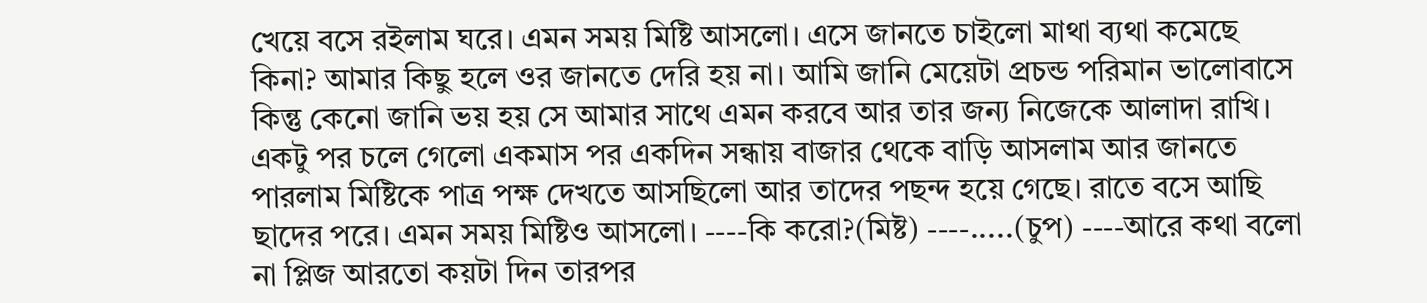খেয়ে বসে রইলাম ঘরে। এমন সময় মিষ্টি আসলো। এসে জানতে চাইলো মাথা ব্যথা কমেছে কিনা? আমার কিছু হলে ওর জানতে দেরি হয় না। আমি জানি মেয়েটা প্রচন্ড পরিমান ভালোবাসে কিন্তু কেনো জানি ভয় হয় সে আমার সাথে এমন করবে আর তার জন্য নিজেকে আলাদা রাখি। একটু পর চলে গেলো একমাস পর একদিন সন্ধায় বাজার থেকে বাড়ি আসলাম আর জানতে পারলাম মিষ্টিকে পাত্র পক্ষ দেখতে আসছিলো আর তাদের পছন্দ হয়ে গেছে। রাতে বসে আছি ছাদের পরে। এমন সময় মিষ্টিও আসলো। ----কি করো?(মিষ্ট) ----.....(চুপ) ----আরে কথা বলো না প্লিজ আরতো কয়টা দিন তারপর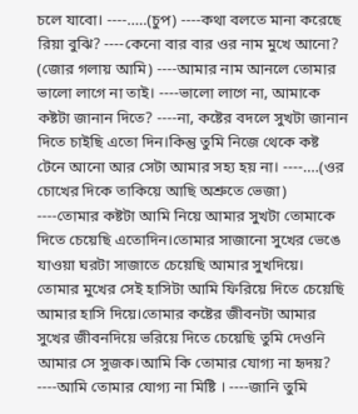চলে যাবো। ----.....(চুপ) ----কথা বলতে মানা করেছে রিয়া বুঝি? ----কেনো বার বার ওর নাম মুখে আনো? (জোর গলায় আমি) ----আমার নাম আনলে তোমার ভালো লাগে না তাই। ----ভালো লাগে না, আমাকে কষ্টটা জানান দিতে? ----না, কষ্টের বদলে সুখটা জানান দিতে চাইছি এতো দিন।কিন্তু তুমি নিজে থেকে কষ্ট টেনে আনো আর সেটা আমার সহ্য হয় না। ----....(ওর চোখের দিকে তাকিয়ে আছি অশ্রুতে ভেজা) ----তোমার কষ্টটা আমি নিয়ে আমার সুখটা তোমাকে দিতে চেয়েছি এতোদিন।তোমার সাজানো সুখের ভেঙে যাওয়া ঘরটা সাজাতে চেয়েছি আমার সুখদিয়ে। তোমার মুখের সেই হাসিটা আমি ফিরিয়ে দিতে চেয়েছি আমার হাসি দিয়ে।তোমার কষ্টের জীবনটা আমার সুখের জীবনদিয়ে ভরিয়ে দিতে চেয়েছি তুমি দেওনি আমার সে সুজক।আমি কি তোমার যোগ্য না হৃদয়? ----আমি তোমার যোগ্য না মিষ্টি । ----জানি তুমি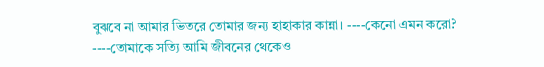বুঝবে না আমার ভিতরে তোমার জন্য হাহাকার কান্না। ----কেনো এমন করো? ----তোমাকে সত্যি আমি জীবনের থেকেও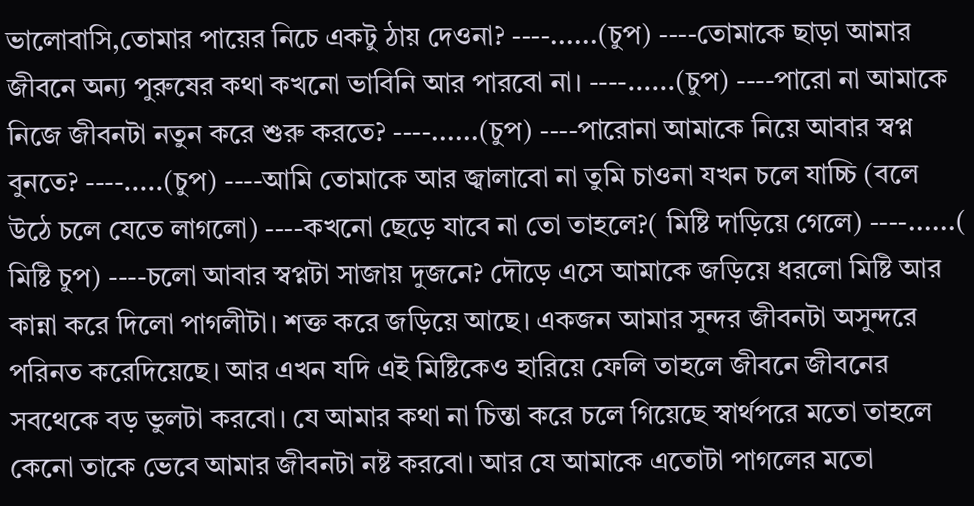ভালোবাসি,তোমার পায়ের নিচে একটু ঠায় দেওনা? ----......(চুপ) ----তোমাকে ছাড়া আমার জীবনে অন্য পুরুষের কথা কখনো ভাবিনি আর পারবো না। ----......(চুপ) ----পারো না আমাকে নিজে জীবনটা নতুন করে শুরু করতে? ----......(চুপ) ----পারোনা আমাকে নিয়ে আবার স্বপ্ন বুনতে? ----.....(চুপ) ----আমি তোমাকে আর জ্বালাবো না তুমি চাওনা যখন চলে যাচ্চি (বলে উঠে চলে যেতে লাগলো) ----কখনো ছেড়ে যাবে না তো তাহলে?( মিষ্টি দাড়িয়ে গেলে) ----......( মিষ্টি চুপ) ----চলো আবার স্বপ্নটা সাজায় দুজনে? দৌড়ে এসে আমাকে জড়িয়ে ধরলো মিষ্টি আর কান্না করে দিলো পাগলীটা। শক্ত করে জড়িয়ে আছে। একজন আমার সুন্দর জীবনটা অসুন্দরে পরিনত করেদিয়েছে। আর এখন যদি এই মিষ্টিকেও হারিয়ে ফেলি তাহলে জীবনে জীবনের সবথেকে বড় ভুলটা করবো। যে আমার কথা না চিন্তা করে চলে গিয়েছে স্বার্থপরে মতো তাহলে কেনো তাকে ভেবে আমার জীবনটা নষ্ট করবো। আর যে আমাকে এতোটা পাগলের মতো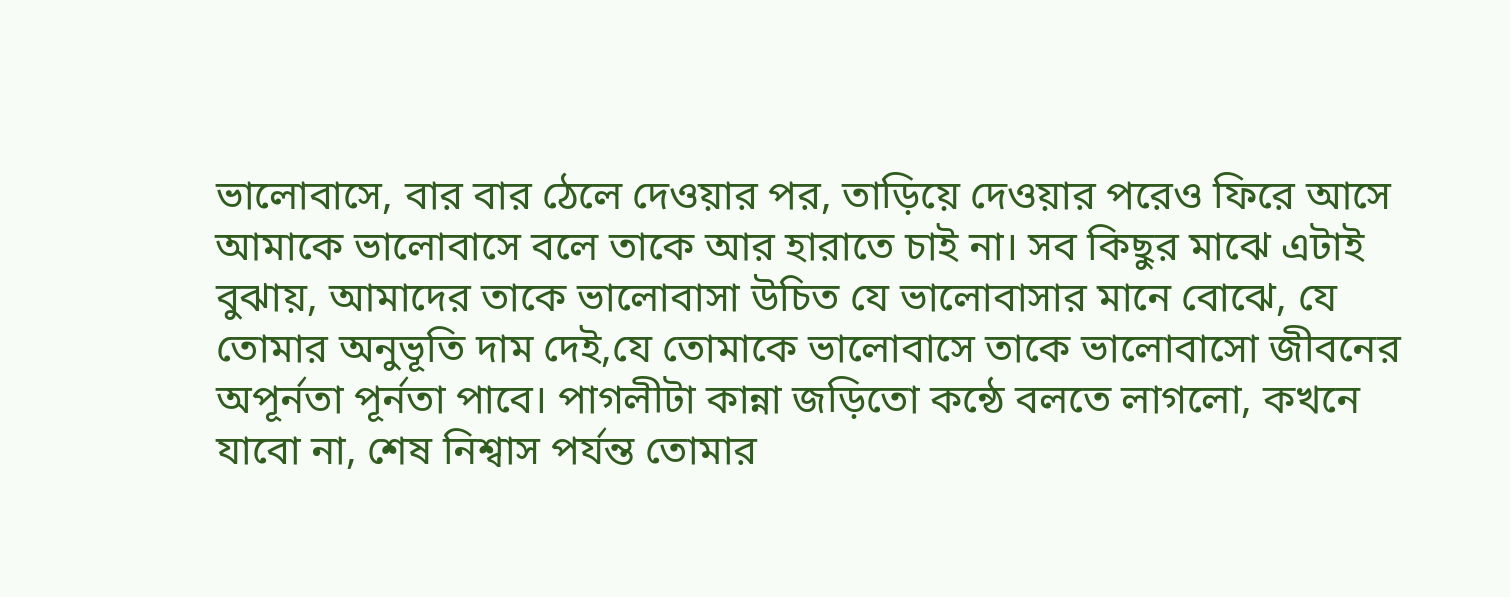ভালোবাসে, বার বার ঠেলে দেওয়ার পর, তাড়িয়ে দেওয়ার পরেও ফিরে আসে আমাকে ভালোবাসে বলে তাকে আর হারাতে চাই না। সব কিছুর মাঝে এটাই বুঝায়, আমাদের তাকে ভালোবাসা উচিত যে ভালোবাসার মানে বোঝে, যে তোমার অনুভূতি দাম দেই,যে তোমাকে ভালোবাসে তাকে ভালোবাসো জীবনের অপূর্নতা পূর্নতা পাবে। পাগলীটা কান্না জড়িতো কন্ঠে বলতে লাগলো, কখনে যাবো না, শেষ নিশ্বাস পর্যন্ত তোমার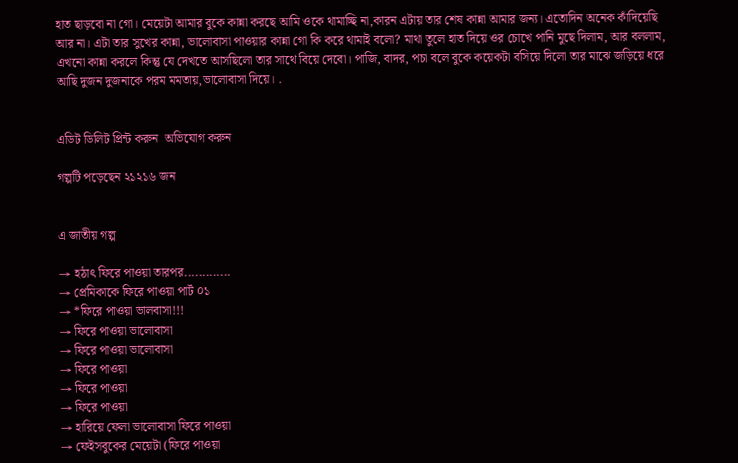হাত ছাড়বো না গো। মেয়েটা আমার বুকে কান্না করছে আমি ওকে থামাচ্ছি না,কারন এটায় তার শেষ কান্না আমার জন্য। এতোদিন অনেক কাঁদিয়েছি আর না। এটা তার সুখের কান্না, ভালোবাসা পাওয়ার কান্না গো কি করে থামাই বলো? মাথা তুলে হাত দিয়ে ওর চোখে পানি মুছে দিলাম, আর বললাম, এখনো কান্না করলে কিন্তু যে দেখতে আসছিলো তার সাথে বিয়ে দেবো। পাজি, বাদর, পচা বলে বুকে কয়েকটা বসিয়ে দিলো তার মাঝে জড়িয়ে ধরে আছি দুজন দুজনাকে পরম মমতায়,ভালোবাসা দিয়ে। .


এডিট ডিলিট প্রিন্ট করুন  অভিযোগ করুন

গল্পটি পড়েছেন ২১২১৬ জন


এ জাতীয় গল্প

→ হঠাৎ ফিরে পাওয়া তারপর.............
→ প্রেমিকাকে ফিরে পাওয়া পার্ট ০১
→ *ফিরে পাওয়া ভালবাসা!!!
→ ফিরে পাওয়া ভালোবাসা
→ ফিরে পাওয়া ভালোবাসা
→ ফিরে পাওয়া
→ ফিরে পাওয়া
→ ফিরে পাওয়া
→ হারিয়ে ফেলা ভালোবাসা ফিরে পাওয়া
→ ফেইসবুকের মেয়েটা (ফিরে পাওয়া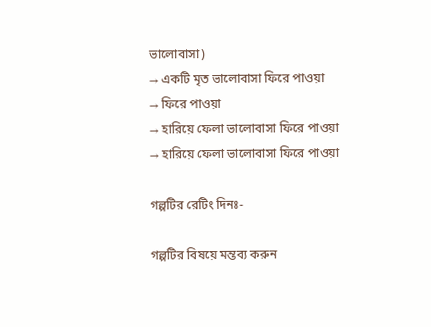ভালোবাসা)
→ একটি মৃত ভালোবাসা ফিরে পাওয়া
→ ফিরে পাওয়া
→ হারিয়ে ফেলা ভালোবাসা ফিরে পাওয়া
→ হারিয়ে ফেলা ভালোবাসা ফিরে পাওয়া

গল্পটির রেটিং দিনঃ-

গল্পটির বিষয়ে মন্তব্য করুন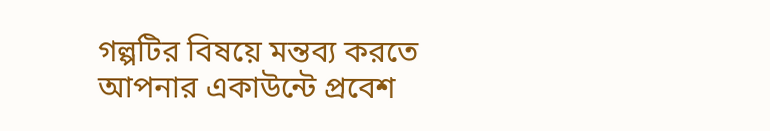গল্পটির বিষয়ে মন্তব্য করতে আপনার একাউন্টে প্রবেশ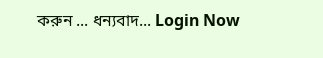করুন ... ধন্যবাদ... Login Now